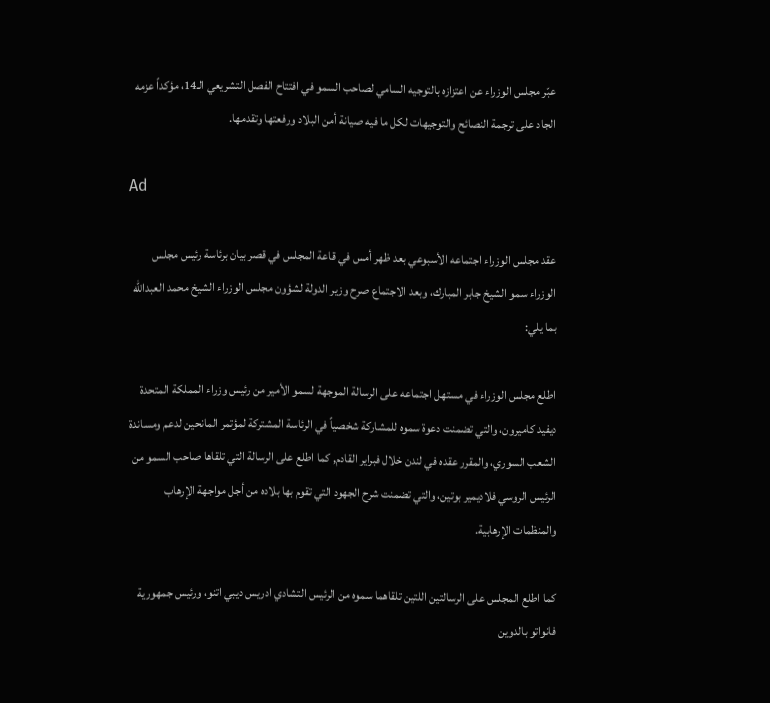عبّر مجلس الوزراء عن اعتزازه بالتوجيه السامي لصاحب السمو في افتتاح الفصل التشريعي الـ14، مؤكداً عزمه الجاد على ترجمة النصائح والتوجيهات لكل ما فيه صيانة أمن البلاد ورفعتها وتقدمها.

Ad

عقد مجلس الوزراء اجتماعه الأسبوعي بعد ظهر أمس في قاعة المجلس في قصر بيان برئاسة رئيس مجلس الوزراء سمو الشيخ جابر المبارك، وبعد الاجتماع صرح وزير الدولة لشؤون مجلس الوزراء الشيخ محمد العبدالله بما يلي:

اطلع مجلس الوزراء في مستهل اجتماعه على الرسالة الموجهة لسمو الأمير من رئيس وزراء المملكة المتحدة ديفيد كاميرون، والتي تضمنت دعوة سموه للمشاركة شخصياً في الرئاسة المشتركة لمؤتمر المانحين لدعم ومساندة الشعب السوري، والمقرر عقده في لندن خلال فبراير القادم, كما اطلع على الرسالة التي تلقاها صاحب السمو من الرئيس الروسي فلاديمير بوتين، والتي تضمنت شرح الجهود التي تقوم بها بلاده من أجل مواجهة الإرهاب والمنظمات الإرهابية.

كما اطلع المجلس على الرسالتين اللتين تلقاهما سموه من الرئيس التشادي ادريس ديبي اتنو، ورئيس جمهورية فانواتو بالدوين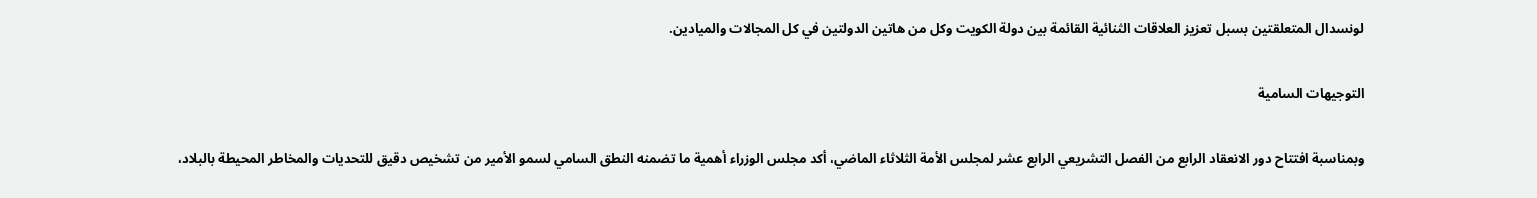لونسدال المتعلقتين بسبل تعزيز العلاقات الثنائية القائمة بين دولة الكويت وكل من هاتين الدولتين في كل المجالات والميادين.

التوجيهات السامية

وبمناسبة افتتاح دور الانعقاد الرابع من الفصل التشريعي الرابع عشر لمجلس الأمة الثلاثاء الماضي، أكد مجلس الوزراء أهمية ما تضمنه النطق السامي لسمو الأمير من تشخيص دقيق للتحديات والمخاطر المحيطة بالبلاد،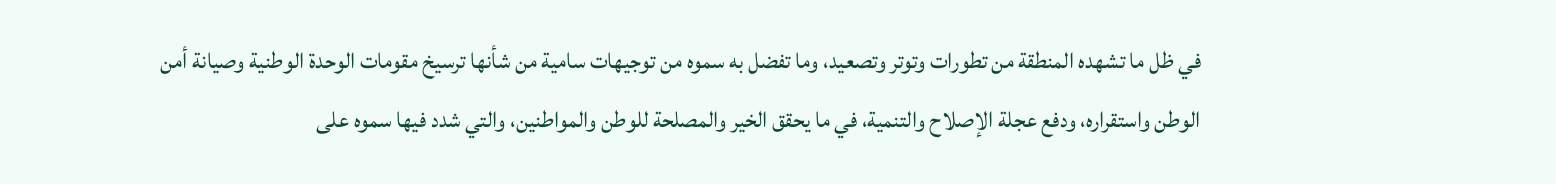في ظل ما تشهده المنطقة من تطورات وتوتر وتصعيد، وما تفضل به سموه من توجيهات سامية من شأنها ترسيخ مقومات الوحدة الوطنية وصيانة أمن الوطن واستقراره، ودفع عجلة الإصلاح والتنمية، في ما يحقق الخير والمصلحة للوطن والمواطنين، والتي شدد فيها سموه على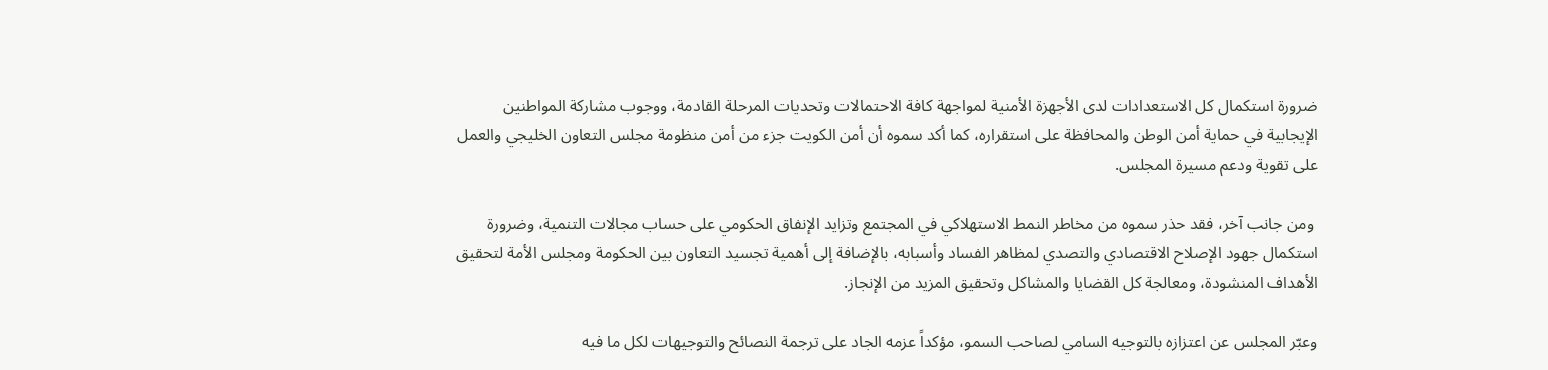ضرورة استكمال كل الاستعدادات لدى الأجهزة الأمنية لمواجهة كافة الاحتمالات وتحديات المرحلة القادمة، ووجوب مشاركة المواطنين الإيجابية في حماية أمن الوطن والمحافظة على استقراره، كما أكد سموه أن أمن الكويت جزء من أمن منظومة مجلس التعاون الخليجي والعمل على تقوية ودعم مسيرة المجلس.

 ومن جانب آخر، فقد حذر سموه من مخاطر النمط الاستهلاكي في المجتمع وتزايد الإنفاق الحكومي على حساب مجالات التنمية، وضرورة استكمال جهود الإصلاح الاقتصادي والتصدي لمظاهر الفساد وأسبابه، بالإضافة إلى أهمية تجسيد التعاون بين الحكومة ومجلس الأمة لتحقيق الأهداف المنشودة، ومعالجة كل القضايا والمشاكل وتحقيق المزيد من الإنجاز.

وعبّر المجلس عن اعتزازه بالتوجيه السامي لصاحب السمو، مؤكداً عزمه الجاد على ترجمة النصائح والتوجيهات لكل ما فيه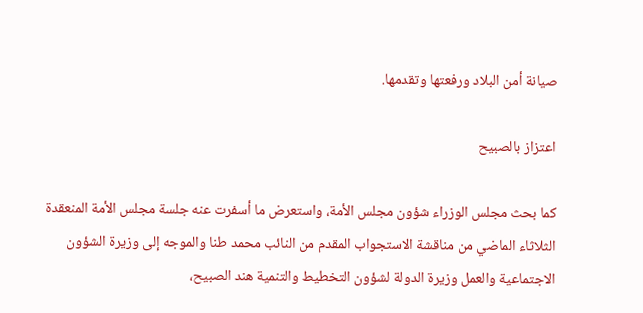صيانة أمن البلاد ورفعتها وتقدمها.

اعتزاز بالصبيح

كما بحث مجلس الوزراء شؤون مجلس الأمة، واستعرض ما أسفرت عنه جلسة مجلس الأمة المنعقدة الثلاثاء الماضي من مناقشة الاستجواب المقدم من النائب محمد طنا والموجه إلى وزيرة الشؤون الاجتماعية والعمل وزيرة الدولة لشؤون التخطيط والتنمية هند الصبيح،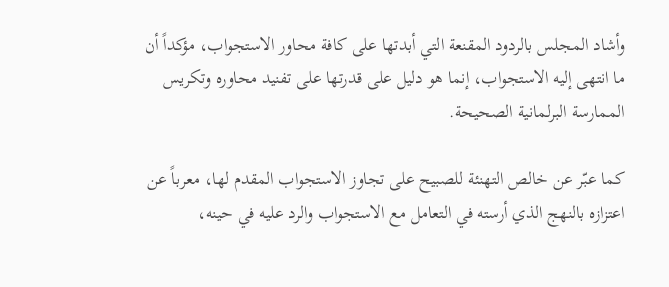وأشاد المجلس بالردود المقنعة التي أبدتها على كافة محاور الاستجواب، مؤكداً أن ما انتهى إليه الاستجواب، إنما هو دليل على قدرتها على تفنيد محاوره وتكريس الممارسة البرلمانية الصحيحة.

كما عبّر عن خالص التهنئة للصبيح على تجاوز الاستجواب المقدم لها، معرباً عن اعتزازه بالنهج الذي أرسته في التعامل مع الاستجواب والرد عليه في حينه،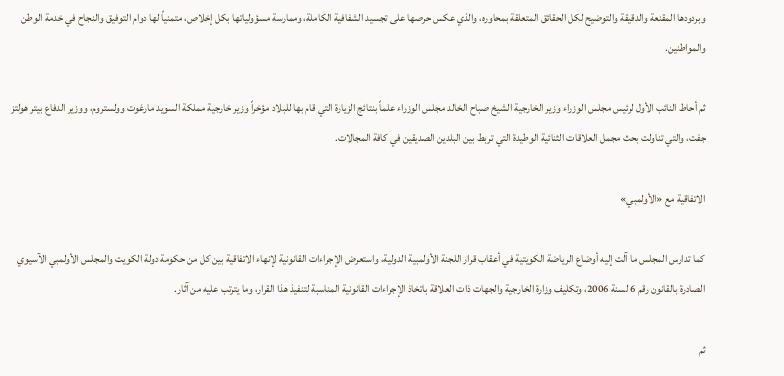وبردودها المقنعة والدقيقة والتوضيح لكل الحقائق المتعلقة بمحاوره، والذي عكس حرصها على تجسيد الشفافية الكاملة، وممارسة مسؤولياتها بكل إخلاص، متمنياً لها دوام التوفيق والنجاح في خدمة الوطن والمواطنين.

ثم أحاط النائب الأول لرئيس مجلس الوزراء وزير الخارجية الشيخ صباح الخالد مجلس الوزراء علماً بنتائج الزيارة التي قام بها للبلاد مؤخراً وزير خارجية مملكة السويد مارغوت وولستروم، ووزير الدفاع بيتر هولتز جفت، والتي تناولت بحث مجمل العلاقات الثنائية الوطيدة التي تربط بين البلدين الصديقين في كافة المجالات.

الاتفاقية مع «الأولمبي»

كما تدارس المجلس ما آلت إليه أوضاع الرياضة الكويتية في أعقاب قرار اللجنة الأولمبية الدولية، واستعرض الإجراءات القانونية لإنهاء الاتفاقية بين كل من حكومة دولة الكويت والمجلس الأولمبي الآسيوي الصادرة بالقانون رقم 6 لسنة 2006، وتكليف وزارة الخارجية والجهات ذات العلاقة باتخاذ الإجراءات القانونية المناسبة لتنفيذ هذا القرار، وما يترتب عليه من آثار.

ثم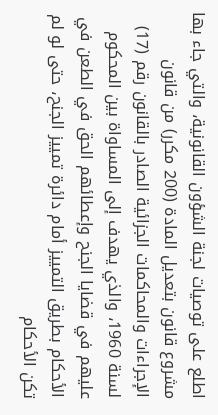اطلع على توصيات لجنة الشؤون القانونية، والتي جاء بها مشروع قانون بتعديل المادة (200 مكرر) من قانون الإجراءات والمحاكمات الجزائية الصادر بالقانون رقم (17) لسنة 1960، والذي يهدف إلى المساواة بين المحكوم عليهم في قضايا الجنح وإعطائهم الحق في الطعن في الأحكام بطريق التمييز أمام دائرة تمييز الجنح، حتى لو لم تكن الأحكام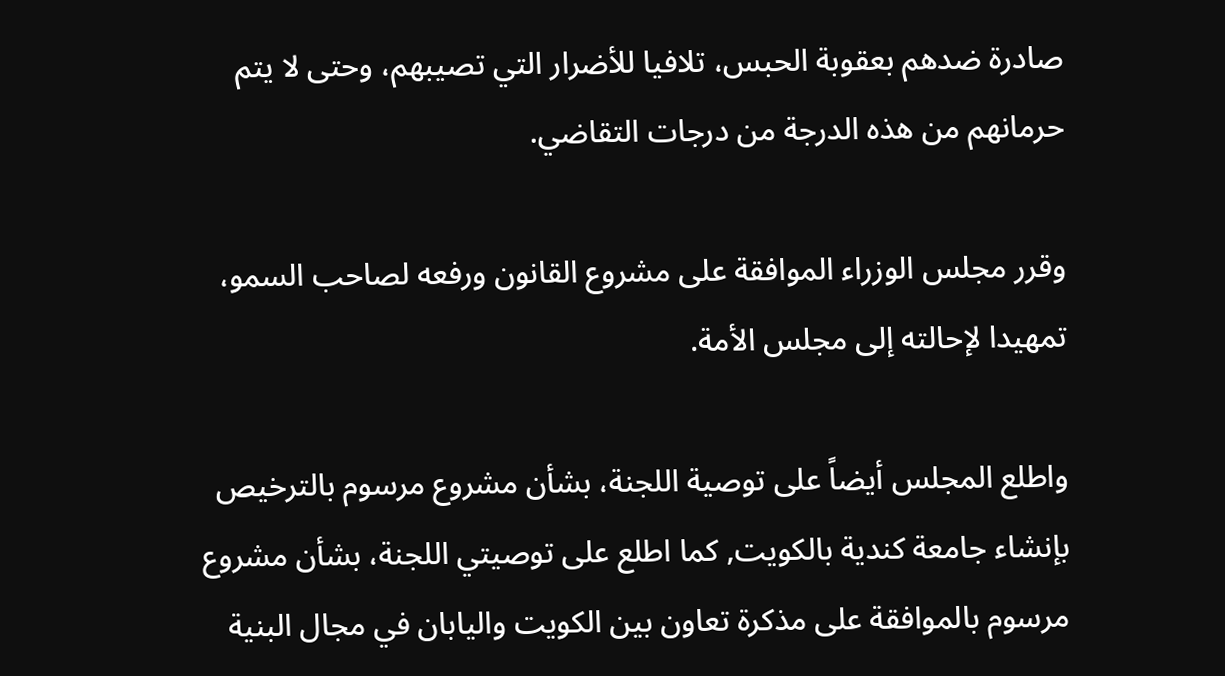صادرة ضدهم بعقوبة الحبس، تلافيا للأضرار التي تصيبهم، وحتى لا يتم حرمانهم من هذه الدرجة من درجات التقاضي.

وقرر مجلس الوزراء الموافقة على مشروع القانون ورفعه لصاحب السمو، تمهيدا لإحالته إلى مجلس الأمة.

واطلع المجلس أيضاً على توصية اللجنة، بشأن مشروع مرسوم بالترخيص بإنشاء جامعة كندية بالكويت, كما اطلع على توصيتي اللجنة، بشأن مشروع مرسوم بالموافقة على مذكرة تعاون بين الكويت واليابان في مجال البنية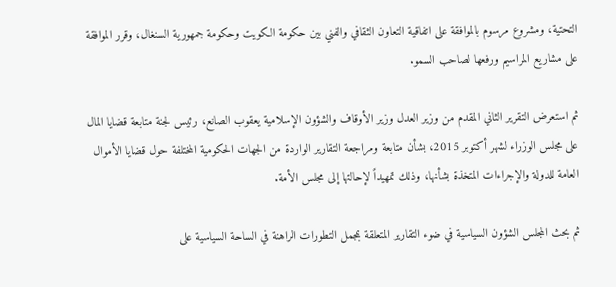التحتية، ومشروع مرسوم بالموافقة على اتفاقية التعاون الثقافي والفني بين حكومة الكويت وحكومة جمهورية السنغال، وقرر الموافقة على مشاريع المراسيم ورفعها لصاحب السمو.

ثم استعرض التقرير الثاني المقدم من وزير العدل وزير الأوقاف والشؤون الإسلامية يعقوب الصانع، رئيس لجنة متابعة قضايا المال على مجلس الوزراء لشهر أكتوبر 2015، بشأن متابعة ومراجعة التقارير الواردة من الجهات الحكومية المختلفة حول قضايا الأموال العامة للدولة والإجراءات المتخذة بشأنها، وذلك تمهيداً لإحالتها إلى مجلس الأمة.

ثم بحث المجلس الشؤون السياسية في ضوء التقارير المتعلقة بمجمل التطورات الراهنة في الساحة السياسية على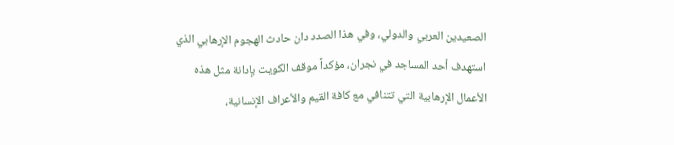الصعيدين العربي والدولي، وفي هذا الصدد دان حادث الهجوم الإرهابي الذي استهدف أحد المساجد في نجران، مؤكداً موقف الكويت بإدانة مثل هذه الأعمال الإرهابية التي تتنافي مع كافة القيم والأعراف الإنسانية،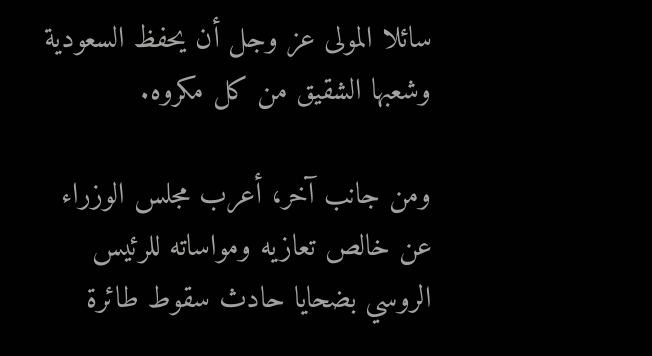سائلا المولى عز وجل أن يحفظ السعودية وشعبها الشقيق من كل مكروه.

ومن جانب آخر، أعرب مجلس الوزراء عن خالص تعازيه ومواساته للرئيس الروسي بضحايا حادث سقوط طائرة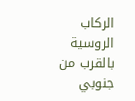الركاب الروسية بالقرب من جنوبي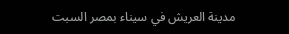مدينة العريش في سيناء بمصر السبت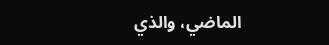الماضي، والذي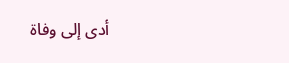أدى إلى وفاة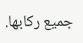جميع ركابها.